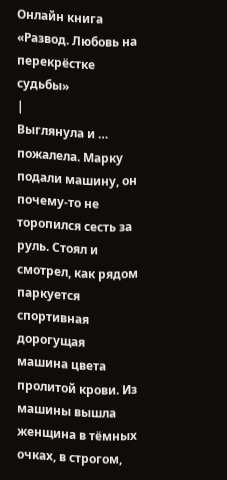Онлайн книга «Развод. Любовь на перекрёстке судьбы»
|
Выглянула и … пожалела. Марку подали машину, он почему-то не торопился сесть за руль. Стоял и смотрел, как рядом паркуется спортивная дорогущая машина цвета пролитой крови. Из машины вышла женщина в тёмных очках, в строгом,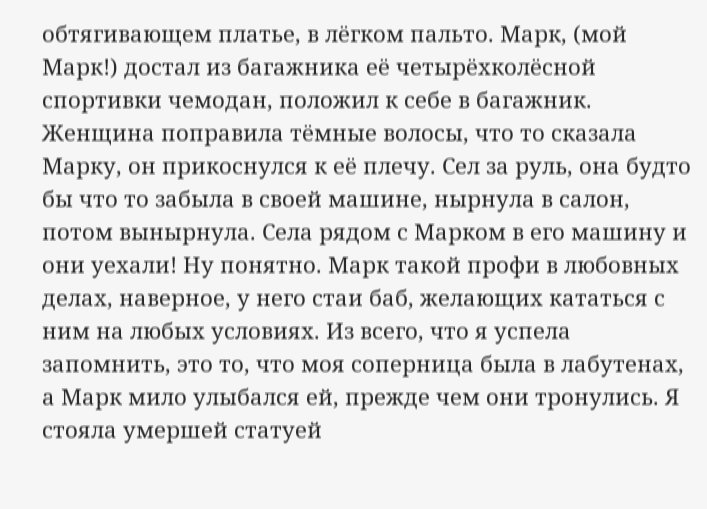обтягивающем платье, в лёгком пальто. Марк, (мой Марк!) достал из багажника её четырёхколёсной спортивки чемодан, положил к себе в багажник. Женщина поправила тёмные волосы, что то сказала Марку, он прикоснулся к её плечу. Сел за руль, она будто бы что то забыла в своей машине, нырнула в салон, потом вынырнула. Села рядом с Марком в его машину и они уехали! Ну понятно. Марк такой профи в любовных делах, наверное, у него стаи баб, желающих кататься с ним на любых условиях. Из всего, что я успела запомнить, это то, что моя соперница была в лабутенах, а Марк мило улыбался ей, прежде чем они тронулись. Я стояла умершей статуей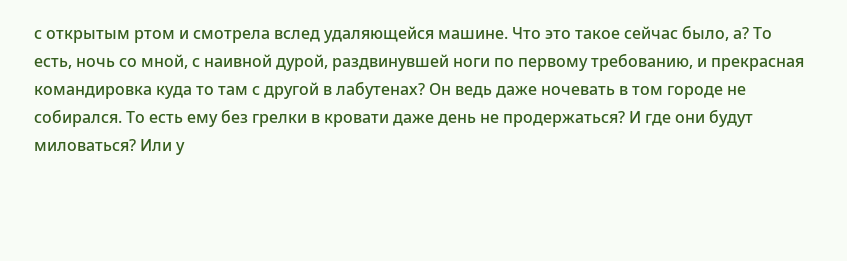с открытым ртом и смотрела вслед удаляющейся машине. Что это такое сейчас было, а? То есть, ночь со мной, с наивной дурой, раздвинувшей ноги по первому требованию, и прекрасная командировка куда то там с другой в лабутенах? Он ведь даже ночевать в том городе не собирался. То есть ему без грелки в кровати даже день не продержаться? И где они будут миловаться? Или у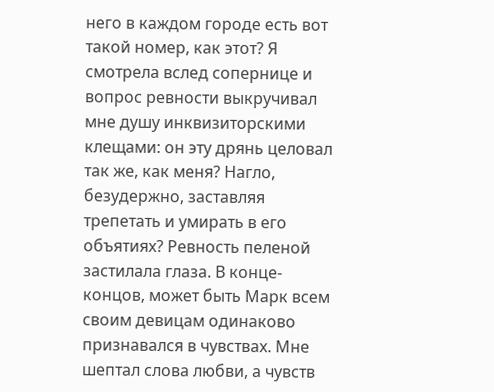него в каждом городе есть вот такой номер, как этот? Я смотрела вслед сопернице и вопрос ревности выкручивал мне душу инквизиторскими клещами: он эту дрянь целовал так же, как меня? Нагло, безудержно, заставляя трепетать и умирать в его объятиях? Ревность пеленой застилала глаза. В конце-концов, может быть Марк всем своим девицам одинаково признавался в чувствах. Мне шептал слова любви, а чувств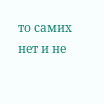то самих нет и не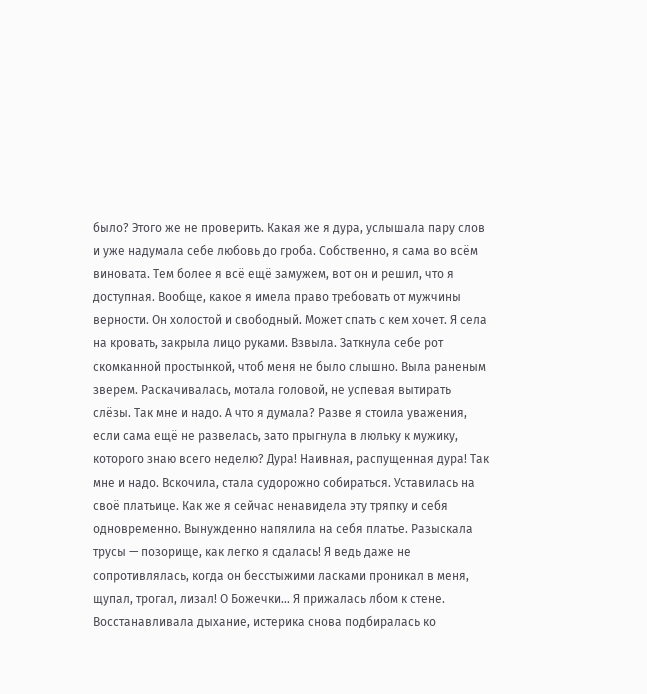было? Этого же не проверить. Какая же я дура, услышала пару слов и уже надумала себе любовь до гроба. Собственно, я сама во всём виновата. Тем более я всё ещё замужем, вот он и решил, что я доступная. Вообще, какое я имела право требовать от мужчины верности. Он холостой и свободный. Может спать с кем хочет. Я села на кровать, закрыла лицо руками. Взвыла. Заткнула себе рот скомканной простынкой, чтоб меня не было слышно. Выла раненым зверем. Раскачивалась, мотала головой, не успевая вытирать слёзы. Так мне и надо. А что я думала? Разве я стоила уважения, если сама ещё не развелась, зато прыгнула в люльку к мужику, которого знаю всего неделю? Дура! Наивная, распущенная дура! Так мне и надо. Вскочила, стала судорожно собираться. Уставилась на своё платьице. Как же я сейчас ненавидела эту тряпку и себя одновременно. Вынужденно напялила на себя платье. Разыскала трусы — позорище, как легко я сдалась! Я ведь даже не сопротивлялась, когда он бесстыжими ласками проникал в меня, щупал, трогал, лизал! О Божечки… Я прижалась лбом к стене. Восстанавливала дыхание, истерика снова подбиралась ко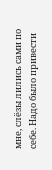мне, слёзы лились сами по себе. Надо было привести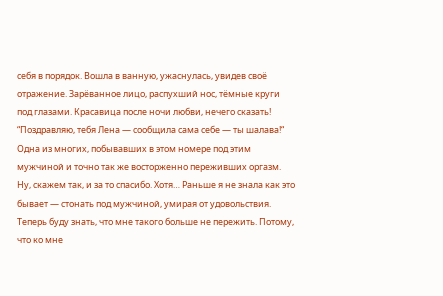себя в порядок. Вошла в ванную, ужаснулась, увидев своё отражение. Зарёванное лицо, распухший нос, тёмные круги под глазами. Красавица после ночи любви, нечего сказать! “Поздравляю, тебя Лена — сообщила сама себе — ты шалава!“ Одна из многих, побывавших в этом номере под этим мужчиной и точно так же восторженно переживших оргазм. Ну, скажем так, и за то спасибо. Хотя… Раньше я не знала как это бывает — стонать под мужчиной, умирая от удовольствия. Теперь буду знать, что мне такого больше не пережить. Потому, что ко мне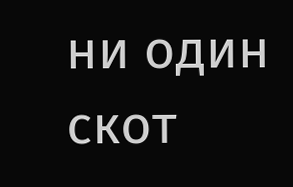ни один скот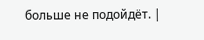больше не подойдёт. |